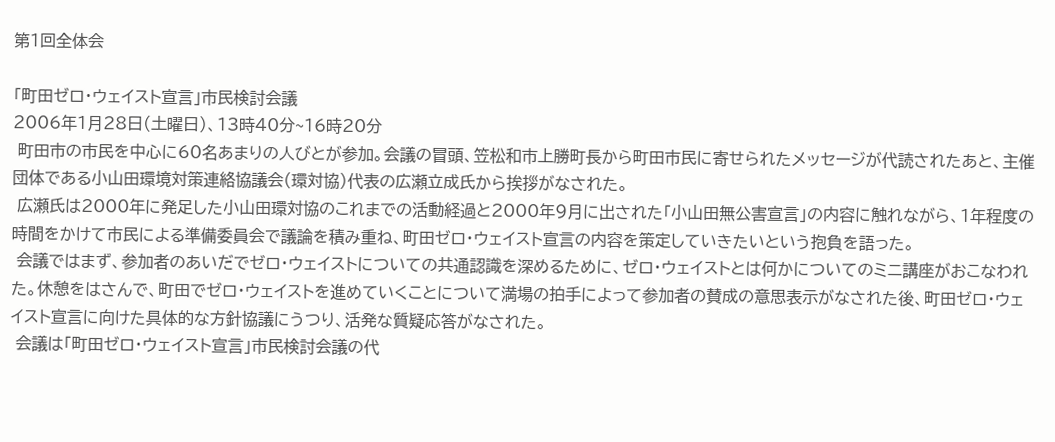第1回全体会

「町田ゼロ・ウェイスト宣言」市民検討会議
2006年1月28日(土曜日)、13時40分~16時20分
 町田市の市民を中心に60名あまりの人びとが参加。会議の冒頭、笠松和市上勝町長から町田市民に寄せられたメッセージが代読されたあと、主催団体である小山田環境対策連絡協議会(環対協)代表の広瀬立成氏から挨拶がなされた。
 広瀬氏は2000年に発足した小山田環対協のこれまでの活動経過と2000年9月に出された「小山田無公害宣言」の内容に触れながら、1年程度の時間をかけて市民による準備委員会で議論を積み重ね、町田ゼロ・ウェイスト宣言の内容を策定していきたいという抱負を語った。
 会議ではまず、参加者のあいだでゼロ・ウェイストについての共通認識を深めるために、ゼロ・ウェイストとは何かについてのミニ講座がおこなわれた。休憩をはさんで、町田でゼロ・ウェイストを進めていくことについて満場の拍手によって参加者の賛成の意思表示がなされた後、町田ゼロ・ウェイスト宣言に向けた具体的な方針協議にうつり、活発な質疑応答がなされた。
 会議は「町田ゼロ・ウェイスト宣言」市民検討会議の代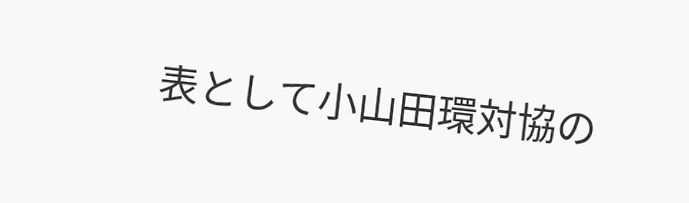表として小山田環対協の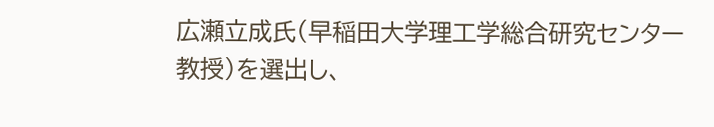広瀬立成氏(早稲田大学理工学総合研究センター教授)を選出し、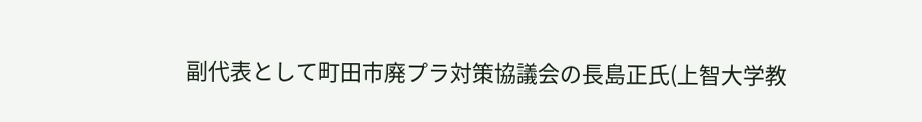副代表として町田市廃プラ対策協議会の長島正氏(上智大学教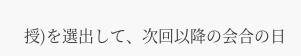授)を選出して、次回以降の会合の日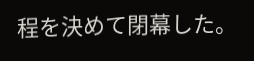程を決めて閉幕した。